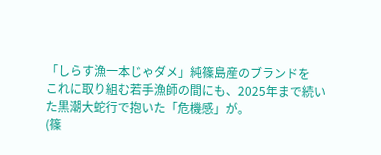「しらす漁一本じゃダメ」純篠島産のブランドを
これに取り組む若手漁師の間にも、2025年まで続いた黒潮大蛇行で抱いた「危機感」が。
(篠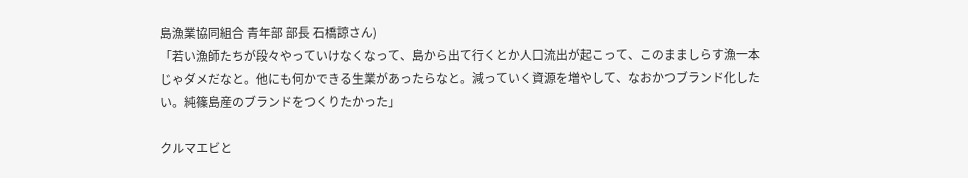島漁業協同組合 青年部 部長 石橋諒さん)
「若い漁師たちが段々やっていけなくなって、島から出て行くとか人口流出が起こって、このまましらす漁一本じゃダメだなと。他にも何かできる生業があったらなと。減っていく資源を増やして、なおかつブランド化したい。純篠島産のブランドをつくりたかった」

クルマエビと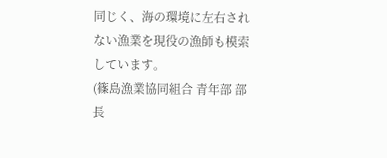同じく、海の環境に左右されない漁業を現役の漁師も模索しています。
(篠島漁業協同組合 青年部 部長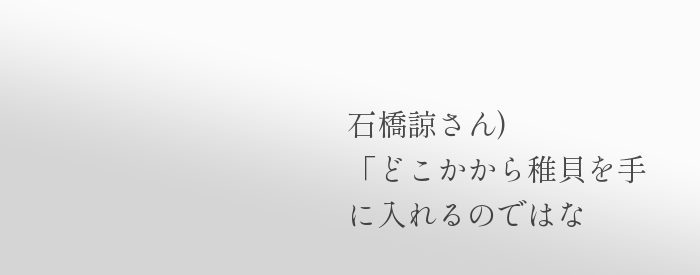石橋諒さん)
「どこかから稚貝を手に入れるのではな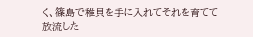く、篠島で稚貝を手に入れてそれを育てて放流した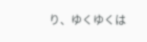り、ゆくゆくは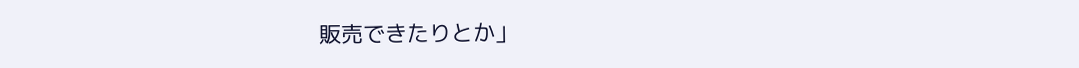販売できたりとか」